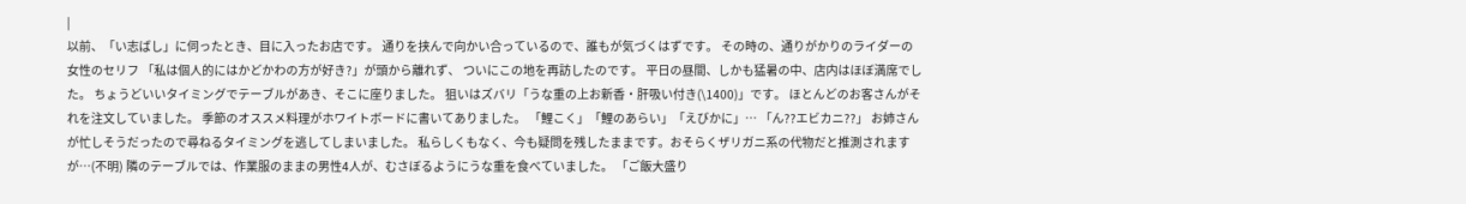|
以前、「い志ばし」に伺ったとき、目に入ったお店です。 通りを挟んで向かい合っているので、誰もが気づくはずです。 その時の、通りがかりのライダーの女性のセリフ 「私は個人的にはかどかわの方が好き?」が頭から離れず、 ついにこの地を再訪したのです。 平日の昼間、しかも猛暑の中、店内はほぼ満席でした。 ちょうどいいタイミングでテーブルがあき、そこに座りました。 狙いはズバリ「うな重の上お新香・肝吸い付き(\1400)」です。 ほとんどのお客さんがそれを注文していました。 季節のオススメ料理がホワイトボードに書いてありました。 「鯉こく」「鯉のあらい」「えびかに」… 「ん??エビカニ??」 お姉さんが忙しそうだったので尋ねるタイミングを逃してしまいました。 私らしくもなく、今も疑問を残したままです。おそらくザリガニ系の代物だと推測されますが…(不明) 隣のテーブルでは、作業服のままの男性4人が、むさぼるようにうな重を食べていました。 「ご飯大盛り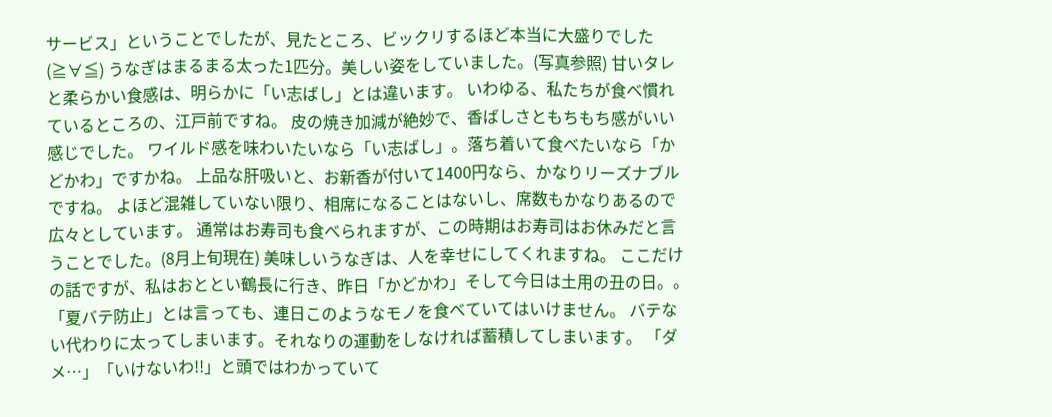サービス」ということでしたが、見たところ、ビックリするほど本当に大盛りでした(≧∀≦) うなぎはまるまる太った1匹分。美しい姿をしていました。(写真参照) 甘いタレと柔らかい食感は、明らかに「い志ばし」とは違います。 いわゆる、私たちが食べ慣れているところの、江戸前ですね。 皮の焼き加減が絶妙で、香ばしさともちもち感がいい感じでした。 ワイルド感を味わいたいなら「い志ばし」。落ち着いて食べたいなら「かどかわ」ですかね。 上品な肝吸いと、お新香が付いて1400円なら、かなりリーズナブルですね。 よほど混雑していない限り、相席になることはないし、席数もかなりあるので広々としています。 通常はお寿司も食べられますが、この時期はお寿司はお休みだと言うことでした。(8月上旬現在) 美味しいうなぎは、人を幸せにしてくれますね。 ここだけの話ですが、私はおととい鶴長に行き、昨日「かどかわ」そして今日は土用の丑の日。。 「夏バテ防止」とは言っても、連日このようなモノを食べていてはいけません。 バテない代わりに太ってしまいます。それなりの運動をしなければ蓄積してしまいます。 「ダメ…」「いけないわ!!」と頭ではわかっていて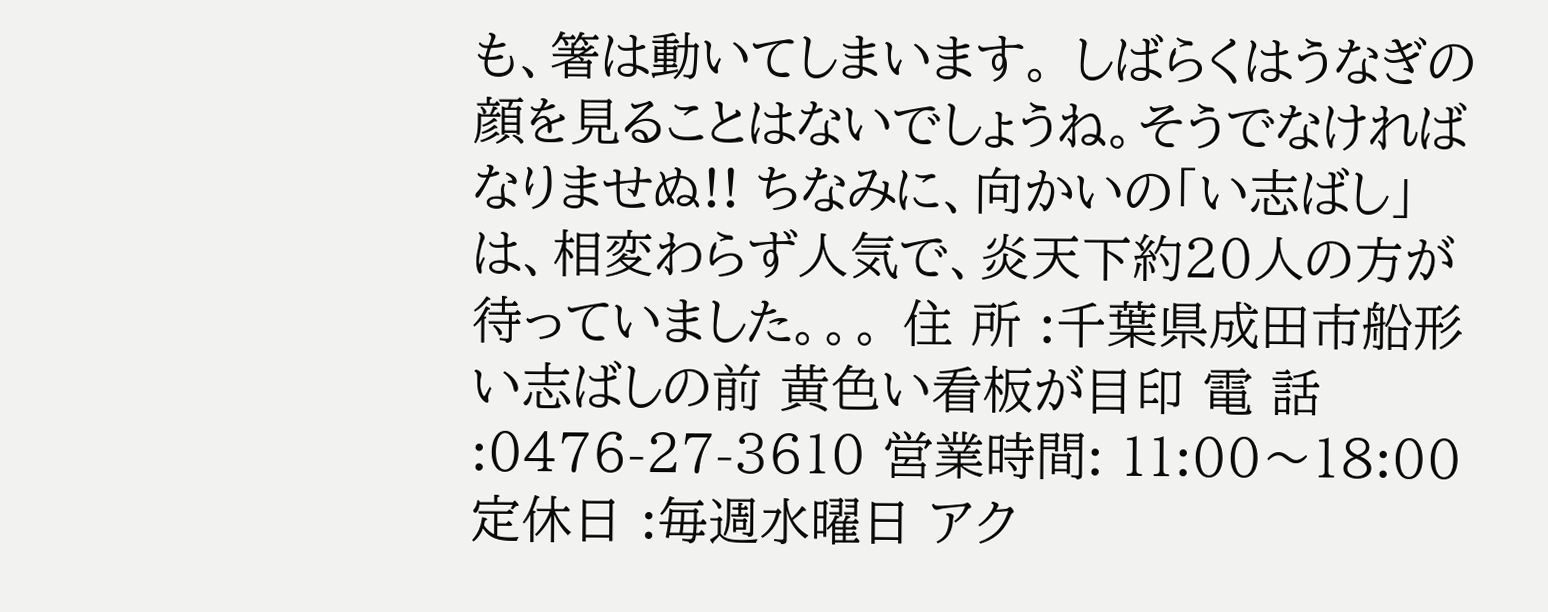も、箸は動いてしまいます。 しばらくはうなぎの顔を見ることはないでしょうね。そうでなければなりませぬ!! ちなみに、向かいの「い志ばし」は、相変わらず人気で、炎天下約20人の方が待っていました。。。 住 所 :千葉県成田市船形 い志ばしの前 黄色い看板が目印 電 話 :0476-27-3610 営業時間: 11:00〜18:00 定休日 :毎週水曜日 アク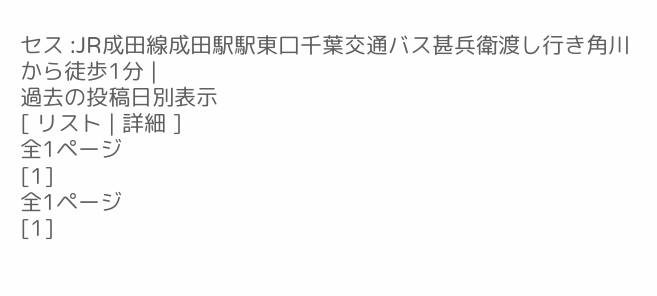セス :JR成田線成田駅駅東口千葉交通バス甚兵衛渡し行き角川から徒歩1分 |
過去の投稿日別表示
[ リスト | 詳細 ]
全1ページ
[1]
全1ページ
[1]